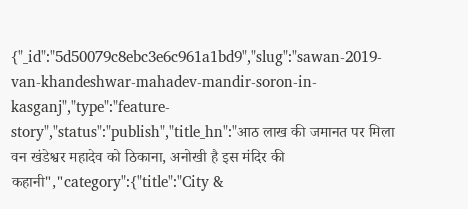{"_id":"5d50079c8ebc3e6c961a1bd9","slug":"sawan-2019-van-khandeshwar-mahadev-mandir-soron-in-kasganj","type":"feature-story","status":"publish","title_hn":"आठ लाख की जमानत पर मिला वन खंडेश्वर महादेव को ठिकाना, अनोखी है इस मंदिर की कहानी","category":{"title":"City &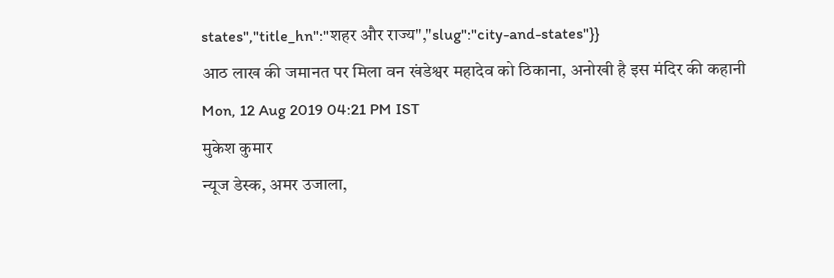states","title_hn":"शहर और राज्य","slug":"city-and-states"}}
आठ लाख की जमानत पर मिला वन खंडेश्वर महादेव को ठिकाना, अनोखी है इस मंदिर की कहानी
Mon, 12 Aug 2019 04:21 PM IST
मुकेश कुमार
न्यूज डेस्क, अमर उजाला,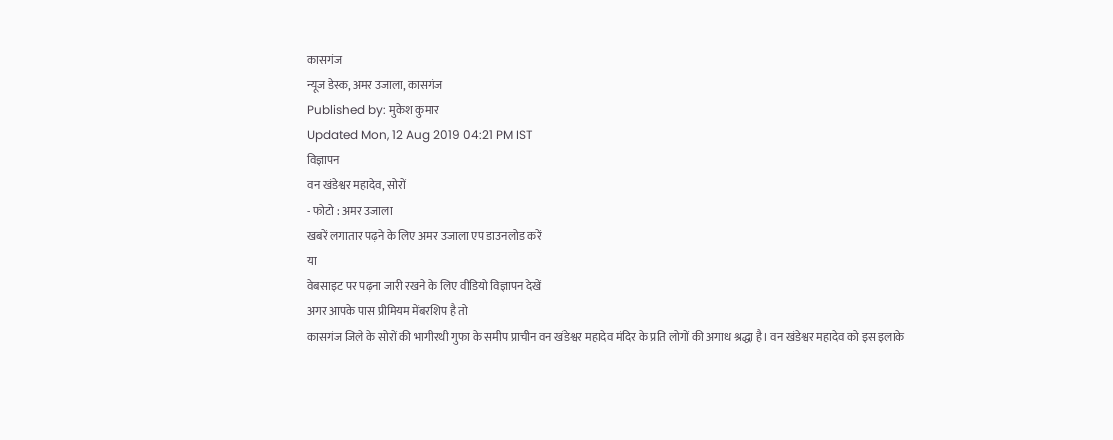कासगंज
न्यूज डेस्क, अमर उजाला, कासगंज
Published by: मुकेश कुमार
Updated Mon, 12 Aug 2019 04:21 PM IST
विज्ञापन
वन खंडेश्वर महादेव, सोरों
- फोटो : अमर उजाला
खबरें लगातार पढ़ने के लिए अमर उजाला एप डाउनलोड करें
या
वेबसाइट पर पढ़ना जारी रखने के लिए वीडियो विज्ञापन देखें
अगर आपके पास प्रीमियम मेंबरशिप है तो
कासगंज जिले के सोरों की भागीरथी गुफा के समीप प्राचीन वन खंडेश्वर महादेव मंदिर के प्रति लोगों की अगाध श्रद्धा है। वन खंडेश्वर महादेव को इस इलाके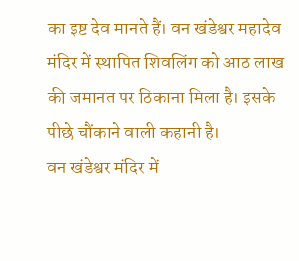का इष्ट देव मानते हैं। वन खंडेश्वर महादेव मंदिर में स्थापित शिवलिंग को आठ लाख की जमानत पर ठिकाना मिला है। इसके पीछे चौंकाने वाली कहानी है।
वन खंडेश्वर मंदिर में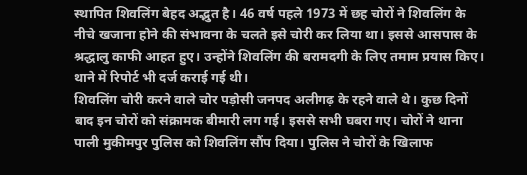स्थापित शिवलिंग बेहद अद्भुत है। 46 वर्ष पहले 1973 में छह चोरों ने शिवलिंग के नीचे खजाना होने की संभावना के चलते इसे चोरी कर लिया था। इससे आसपास के श्रद्धालु काफी आहत हुए। उन्होंने शिवलिंग की बरामदगी के लिए तमाम प्रयास किए। थाने में रिपोर्ट भी दर्ज कराई गई थी।
शिवलिंग चोरी करने वाले चोर पड़ोसी जनपद अलीगढ़ के रहने वाले थे। कुछ दिनों बाद इन चोरों को संक्रामक बीमारी लग गई। इससे सभी घबरा गए। चोरों ने थाना पाली मुकीमपुर पुलिस को शिवलिंग सौंप दिया। पुलिस ने चोरों के खिलाफ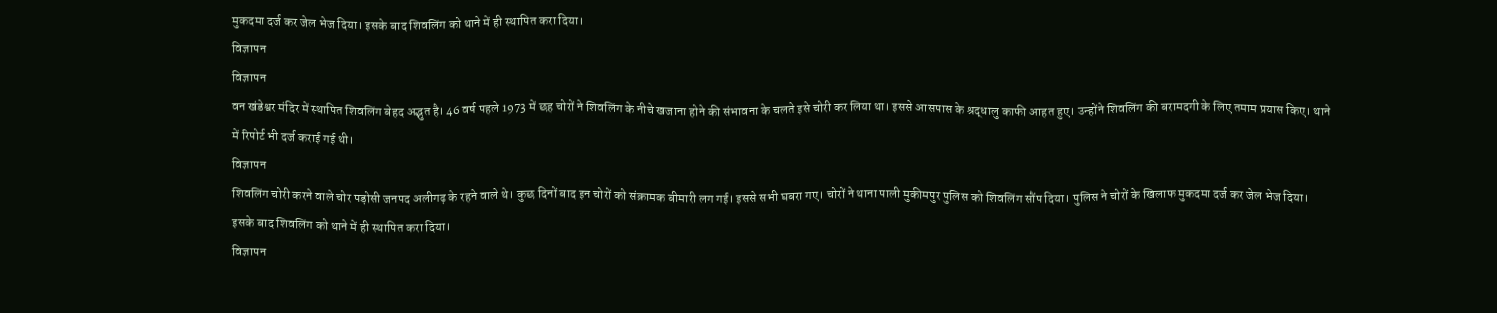मुकदमा दर्ज कर जेल भेज दिया। इसके बाद शिवलिंग को थाने में ही स्थापित करा दिया।
विज्ञापन
विज्ञापन
वन खंडेश्वर मंदिर में स्थापित शिवलिंग बेहद अद्भुत है। 46 वर्ष पहले 1973 में छह चोरों ने शिवलिंग के नीचे खजाना होने की संभावना के चलते इसे चोरी कर लिया था। इससे आसपास के श्रद्धालु काफी आहत हुए। उन्होंने शिवलिंग की बरामदगी के लिए तमाम प्रयास किए। थाने में रिपोर्ट भी दर्ज कराई गई थी।
विज्ञापन
शिवलिंग चोरी करने वाले चोर पड़ोसी जनपद अलीगढ़ के रहने वाले थे। कुछ दिनों बाद इन चोरों को संक्रामक बीमारी लग गई। इससे सभी घबरा गए। चोरों ने थाना पाली मुकीमपुर पुलिस को शिवलिंग सौंप दिया। पुलिस ने चोरों के खिलाफ मुकदमा दर्ज कर जेल भेज दिया। इसके बाद शिवलिंग को थाने में ही स्थापित करा दिया।
विज्ञापन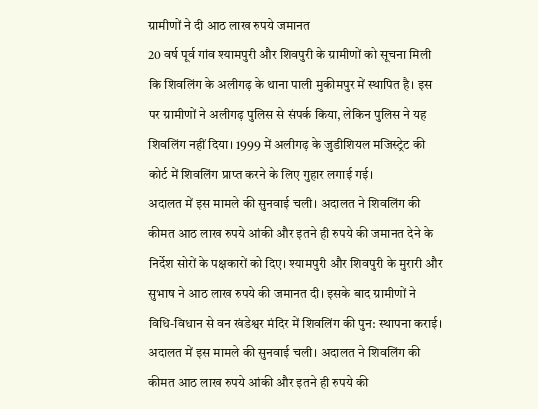ग्रामीणों ने दी आठ लाख रुपये जमानत
20 वर्ष पूर्व गांव श्यामपुरी और शिवपुरी के ग्रामीणों को सूचना मिली कि शिवलिंग के अलीगढ़ के थाना पाली मुकीमपुर में स्थापित है। इस पर ग्रामीणों ने अलीगढ़ पुलिस से संपर्क किया, लेकिन पुलिस ने यह शिवलिंग नहीं दिया। 1999 में अलीगढ़ के जुडीशियल मजिस्ट्रेट की कोर्ट में शिवलिंग प्राप्त करने के लिए गुहार लगाई गई।
अदालत में इस मामले की सुनवाई चली। अदालत ने शिवलिंग की कीमत आठ लाख रुपये आंकी और इतने ही रुपये की जमानत देने के निर्देश सोरों के पक्षकारों को दिए। श्यामपुरी और शिवपुरी के मुरारी और सुभाष ने आठ लाख रुपये की जमानत दी। इसके बाद ग्रामीणों ने विधि-विधान से वन खंडेश्वर मंदिर में शिवलिंग की पुन: स्थापना कराई।
अदालत में इस मामले की सुनवाई चली। अदालत ने शिवलिंग की कीमत आठ लाख रुपये आंकी और इतने ही रुपये की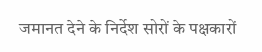जमानत देने के निर्देश सोरों के पक्षकारों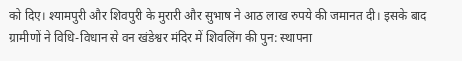को दिए। श्यामपुरी और शिवपुरी के मुरारी और सुभाष ने आठ लाख रुपये की जमानत दी। इसके बाद ग्रामीणों ने विधि-विधान से वन खंडेश्वर मंदिर में शिवलिंग की पुन: स्थापना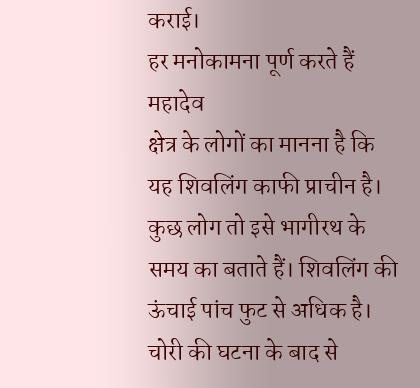कराई।
हर मनोकामना पूर्ण करते हैं महादेव
क्षेत्र के लोगों का मानना है कि यह शिवलिंग काफी प्राचीन है। कुछ लोग तो इसे भागीरथ के समय का बताते हैं। शिवलिंग की ऊंचाई पांच फुट से अधिक है। चोरी की घटना के बाद से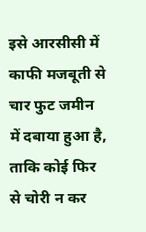इसे आरसीसी में काफी मजबूती से चार फुट जमीन में दबाया हुआ है, ताकि कोई फिर से चोरी न कर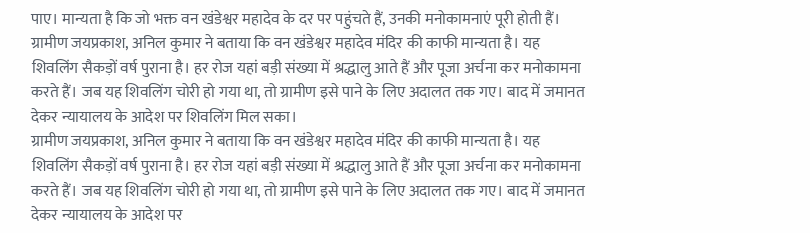पाए। मान्यता है कि जो भक्त वन खंडेश्वर महादेव के दर पर पहुंचते हैं, उनकी मनोकामनाएं पूरी होती हैं।
ग्रामीण जयप्रकाश, अनिल कुमार ने बताया कि वन खंडेश्वर महादेव मंदिर की काफी मान्यता है। यह शिवलिंग सैकड़ों वर्ष पुराना है। हर रोज यहां बड़ी संख्या में श्रद्धालु आते हैं और पूजा अर्चना कर मनोकामना करते हैं। जब यह शिवलिंग चोरी हो गया था, तो ग्रामीण इसे पाने के लिए अदालत तक गए। बाद में जमानत देकर न्यायालय के आदेश पर शिवलिंग मिल सका।
ग्रामीण जयप्रकाश, अनिल कुमार ने बताया कि वन खंडेश्वर महादेव मंदिर की काफी मान्यता है। यह शिवलिंग सैकड़ों वर्ष पुराना है। हर रोज यहां बड़ी संख्या में श्रद्धालु आते हैं और पूजा अर्चना कर मनोकामना करते हैं। जब यह शिवलिंग चोरी हो गया था, तो ग्रामीण इसे पाने के लिए अदालत तक गए। बाद में जमानत देकर न्यायालय के आदेश पर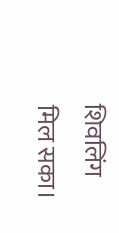शिवलिंग मिल सका।